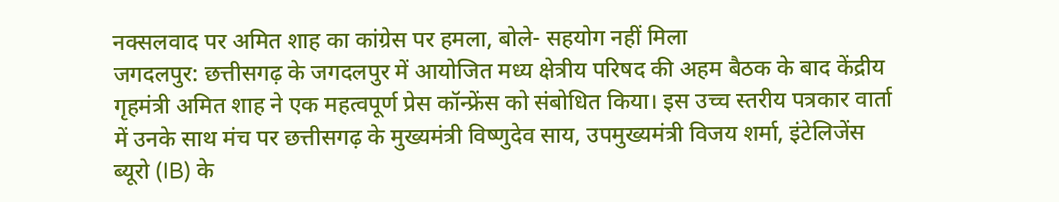नक्सलवाद पर अमित शाह का कांग्रेस पर हमला, बोले- सहयोग नहीं मिला
जगदलपुर: छत्तीसगढ़ के जगदलपुर में आयोजित मध्य क्षेत्रीय परिषद की अहम बैठक के बाद केंद्रीय गृहमंत्री अमित शाह ने एक महत्वपूर्ण प्रेस कॉन्फ्रेंस को संबोधित किया। इस उच्च स्तरीय पत्रकार वार्ता में उनके साथ मंच पर छत्तीसगढ़ के मुख्यमंत्री विष्णुदेव साय, उपमुख्यमंत्री विजय शर्मा, इंटेलिजेंस ब्यूरो (IB) के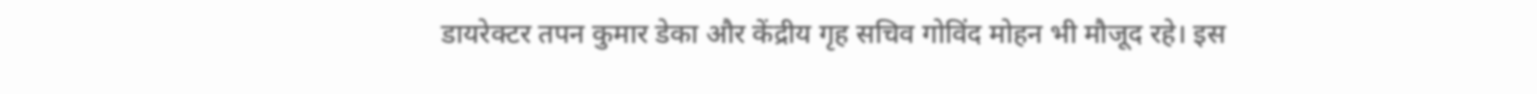डायरेक्टर तपन कुमार डेका और केंद्रीय गृह सचिव गोविंद मोहन भी मौजूद रहे। इस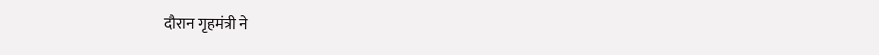दौरान गृहमंत्री ने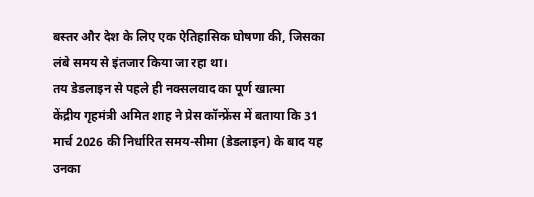बस्तर और देश के लिए एक ऐतिहासिक घोषणा की, जिसका लंबे समय से इंतजार किया जा रहा था।
तय डेडलाइन से पहले ही नक्सलवाद का पूर्ण खात्मा
केंद्रीय गृहमंत्री अमित शाह ने प्रेस कॉन्फ्रेंस में बताया कि 31 मार्च 2026 की निर्धारित समय-सीमा (डेडलाइन) के बाद यह उनका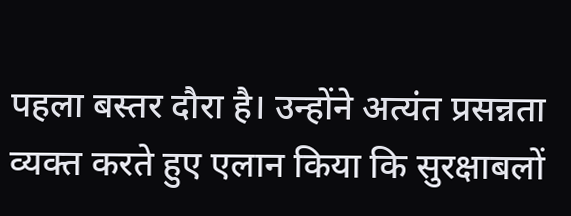पहला बस्तर दौरा है। उन्होंने अत्यंत प्रसन्नता व्यक्त करते हुए एलान किया कि सुरक्षाबलों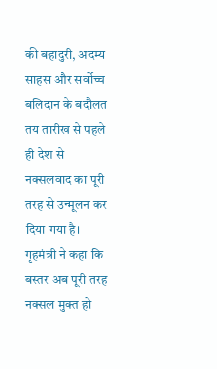की बहादुरी, अदम्य साहस और सर्वोच्च बलिदान के बदौलत तय तारीख से पहले ही देश से नक्सलवाद का पूरी तरह से उन्मूलन कर दिया गया है। गृहमंत्री ने कहा कि बस्तर अब पूरी तरह नक्सल मुक्त हो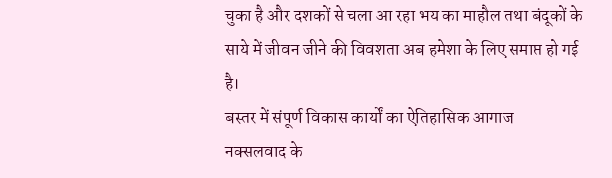चुका है और दशकों से चला आ रहा भय का माहौल तथा बंदूकों के साये में जीवन जीने की विवशता अब हमेशा के लिए समाप्त हो गई है।
बस्तर में संपूर्ण विकास कार्यों का ऐतिहासिक आगाज
नक्सलवाद के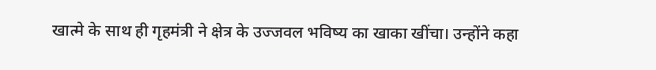खात्मे के साथ ही गृहमंत्री ने क्षेत्र के उज्जवल भविष्य का खाका खींचा। उन्होंने कहा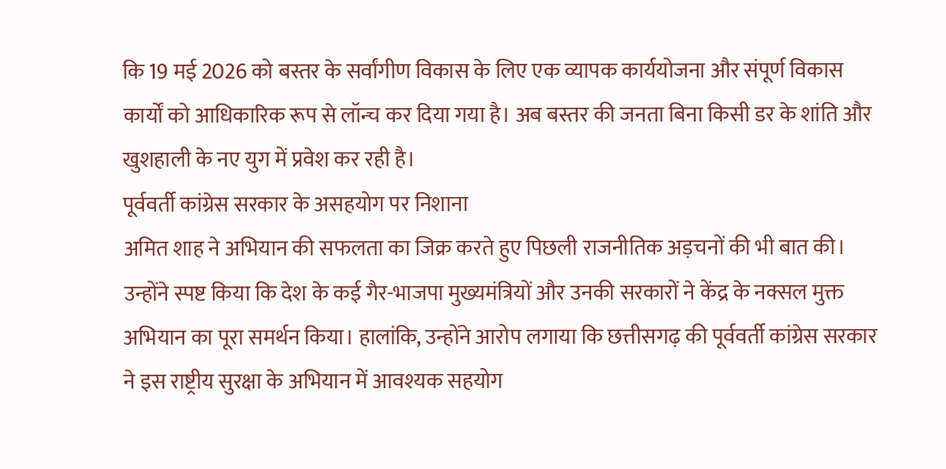कि 19 मई 2026 को बस्तर के सर्वांगीण विकास के लिए एक व्यापक कार्ययोजना और संपूर्ण विकास कार्यों को आधिकारिक रूप से लॉन्च कर दिया गया है। अब बस्तर की जनता बिना किसी डर के शांति और खुशहाली के नए युग में प्रवेश कर रही है।
पूर्ववर्ती कांग्रेस सरकार के असहयोग पर निशाना
अमित शाह ने अभियान की सफलता का जिक्र करते हुए पिछली राजनीतिक अड़चनों की भी बात की। उन्होंने स्पष्ट किया कि देश के कई गैर-भाजपा मुख्यमंत्रियों और उनकी सरकारों ने केंद्र के नक्सल मुक्त अभियान का पूरा समर्थन किया। हालांकि, उन्होंने आरोप लगाया कि छत्तीसगढ़ की पूर्ववर्ती कांग्रेस सरकार ने इस राष्ट्रीय सुरक्षा के अभियान में आवश्यक सहयोग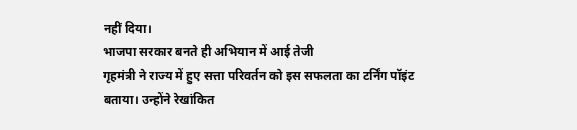नहीं दिया।
भाजपा सरकार बनते ही अभियान में आई तेजी
गृहमंत्री ने राज्य में हुए सत्ता परिवर्तन को इस सफलता का टर्निंग पॉइंट बताया। उन्होंने रेखांकित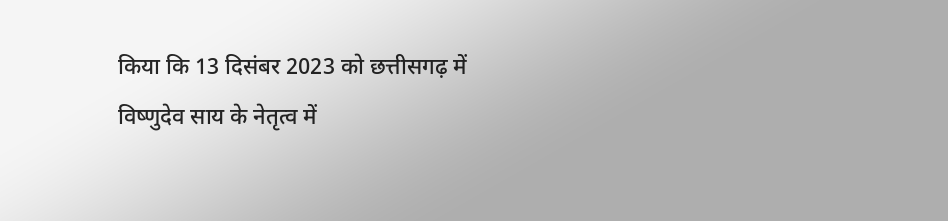किया कि 13 दिसंबर 2023 को छत्तीसगढ़ में विष्णुदेव साय के नेतृत्व में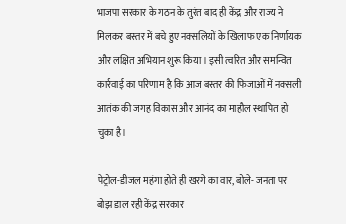भाजपा सरकार के गठन के तुरंत बाद ही केंद्र और राज्य ने मिलकर बस्तर में बचे हुए नक्सलियों के खिलाफ एक निर्णायक और लक्षित अभियान शुरू किया। इसी त्वरित और समन्वित कार्रवाई का परिणाम है कि आज बस्तर की फिजाओं में नक्सली आतंक की जगह विकास और आनंद का माहौल स्थापित हो चुका है।

पेट्रोल-डीजल महंगा होते ही खरगे का वार, बोले- जनता पर बोझ डाल रही केंद्र सरकार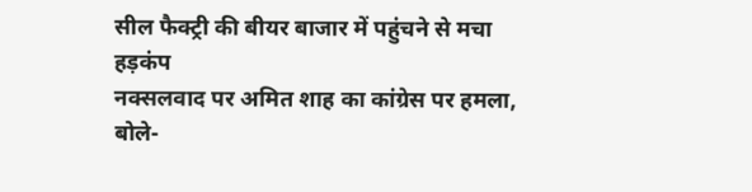सील फैक्ट्री की बीयर बाजार में पहुंचने से मचा हड़कंप
नक्सलवाद पर अमित शाह का कांग्रेस पर हमला, बोले-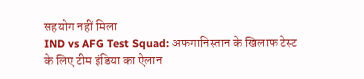सहयोग नहीं मिला
IND vs AFG Test Squad: अफगानिस्तान के खिलाफ टेस्ट के लिए टीम इंडिया का ऐलान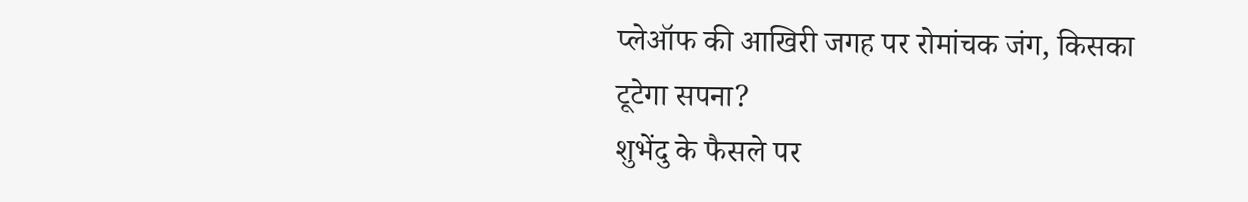प्लेऑफ की आखिरी जगह पर रोमांचक जंग, किसका टूटेगा सपना?
शुभेंदु के फैसले पर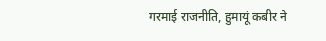गरमाई राजनीति, हुमायूं कबीर ने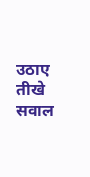उठाए तीखे सवाल